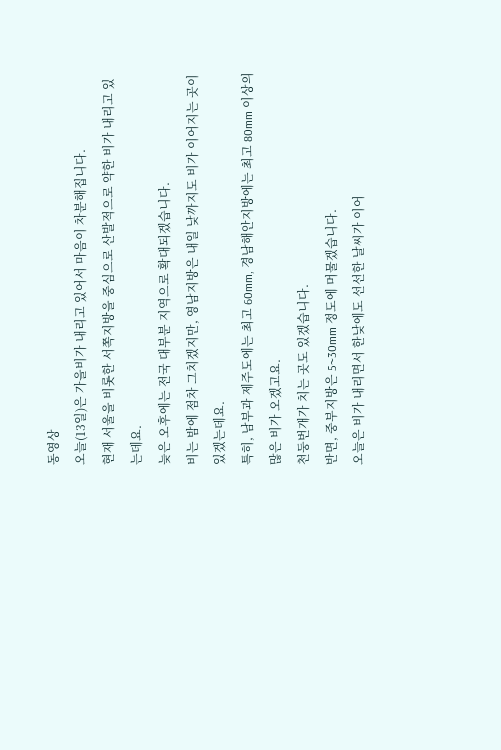동영상
오늘(13일)은 가을비가 내리고 있어서 마음이 차분해집니다.
현재 서울을 비롯한 서쪽지방을 중심으로 산발적으로 약한 비가 내리고 있는데요.
늦은 오후에는 전국 대부분 지역으로 확대되겠습니다.
비는 밤에 점차 그치겠지만, 영남지방은 내일 낮까지도 비가 이어지는 곳이 있겠는데요.
특히, 남부과 제주도에는 최고 60mm, 경남해안지방에는 최고 80mm 이상의 많은 비가 오겠고요.
천둥번개가 치는 곳도 있겠습니다.
반면, 중부지방은 5~30mm 정도에 머물겠습니다.
오늘은 비가 내리면서 한낮에도 선선한 날씨가 이어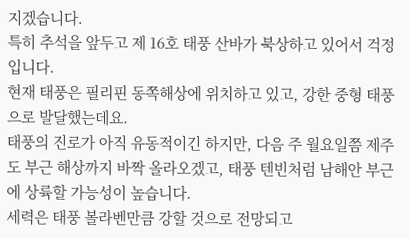지겠습니다.
특히 추석을 앞두고 제 16호 태풍 산바가 북상하고 있어서 걱정입니다.
현재 태풍은 필리핀 동쪽해상에 위치하고 있고, 강한 중형 태풍으로 발달했는데요.
태풍의 진로가 아직 유동적이긴 하지만, 다음 주 월요일쯤 제주도 부근 해상까지 바짝 올라오겠고, 태풍 텐빈처럼 남해안 부근에 상륙할 가능성이 높습니다.
세력은 태풍 볼라벤만큼 강할 것으로 전망되고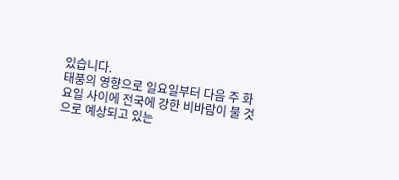있습니다.
태풍의 영향으로 일요일부터 다음 주 화요일 사이에 전국에 강한 비바람이 불 것으로 예상되고 있는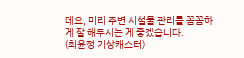데요, 미리 주변 시설물 관리를 꼼꼼하게 잘 해두시는 게 좋겠습니다.
(최윤정 기상캐스터)